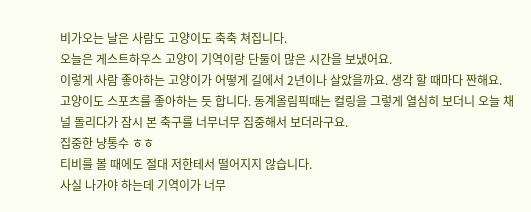비가오는 날은 사람도 고양이도 축축 쳐집니다.
오늘은 게스트하우스 고양이 기역이랑 단둘이 많은 시간을 보냈어요.
이렇게 사람 좋아하는 고양이가 어떻게 길에서 2년이나 살았을까요. 생각 할 때마다 짠해요.
고양이도 스포츠를 좋아하는 듯 합니다. 동계올림픽때는 컬링을 그렇게 열심히 보더니 오늘 채널 돌리다가 잠시 본 축구를 너무너무 집중해서 보더라구요.
집중한 냥통수 ㅎㅎ
티비를 볼 때에도 절대 저한테서 떨어지지 않습니다.
사실 나가야 하는데 기역이가 너무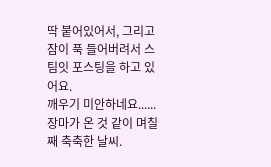딱 붙어있어서, 그리고 잠이 푹 들어버려서 스팀잇 포스팅을 하고 있어요.
깨우기 미안하네요......
장마가 온 것 같이 며칠 째 축축한 날씨.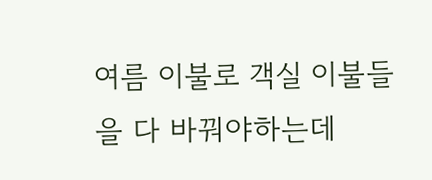여름 이불로 객실 이불들을 다 바꿔야하는데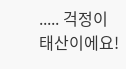..... 걱정이 태산이에요!